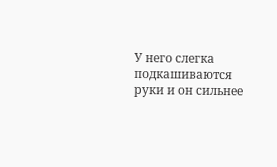У него слегка подкашиваются руки и он сильнее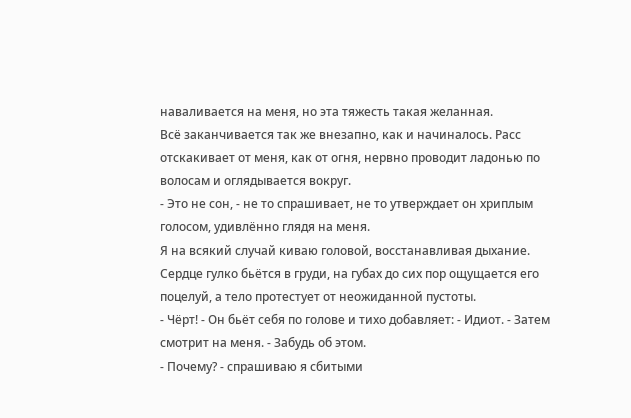наваливается на меня, но эта тяжесть такая желанная.
Всё заканчивается так же внезапно, как и начиналось. Расс отскакивает от меня, как от огня, нервно проводит ладонью по волосам и оглядывается вокруг.
- Это не сон, - не то спрашивает, не то утверждает он хриплым голосом, удивлённо глядя на меня.
Я на всякий случай киваю головой, восстанавливая дыхание. Сердце гулко бьётся в груди, на губах до сих пор ощущается его поцелуй, а тело протестует от неожиданной пустоты.
- Чёрт! - Он бьёт себя по голове и тихо добавляет: - Идиот. - Затем смотрит на меня. - Забудь об этом.
- Почему? - спрашиваю я сбитыми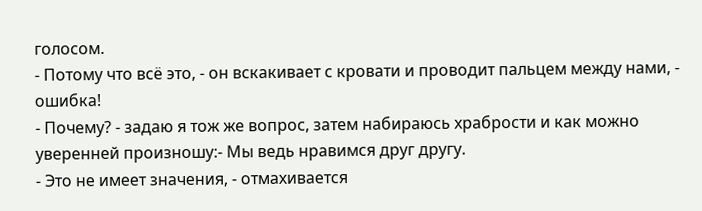голосом.
- Потому что всё это, - он вскакивает с кровати и проводит пальцем между нами, - ошибка!
- Почему? - задаю я тож же вопрос, затем набираюсь храбрости и как можно уверенней произношу:- Мы ведь нравимся друг другу.
- Это не имеет значения, - отмахивается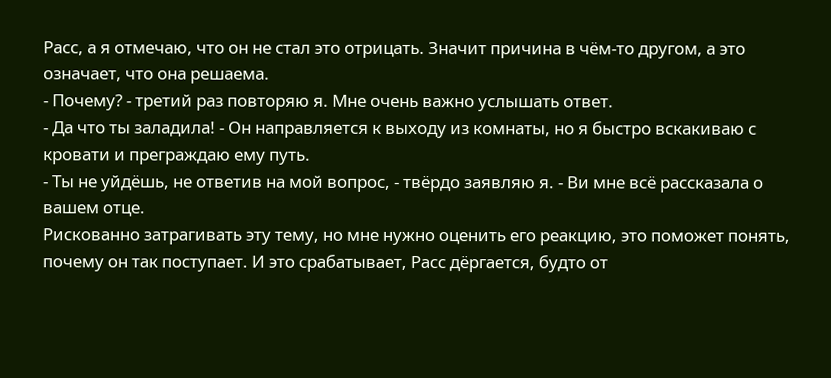Расс, а я отмечаю, что он не стал это отрицать. Значит причина в чём-то другом, а это означает, что она решаема.
- Почему? - третий раз повторяю я. Мне очень важно услышать ответ.
- Да что ты заладила! - Он направляется к выходу из комнаты, но я быстро вскакиваю с кровати и преграждаю ему путь.
- Ты не уйдёшь, не ответив на мой вопрос, - твёрдо заявляю я. - Ви мне всё рассказала о вашем отце.
Рискованно затрагивать эту тему, но мне нужно оценить его реакцию, это поможет понять, почему он так поступает. И это срабатывает, Расс дёргается, будто от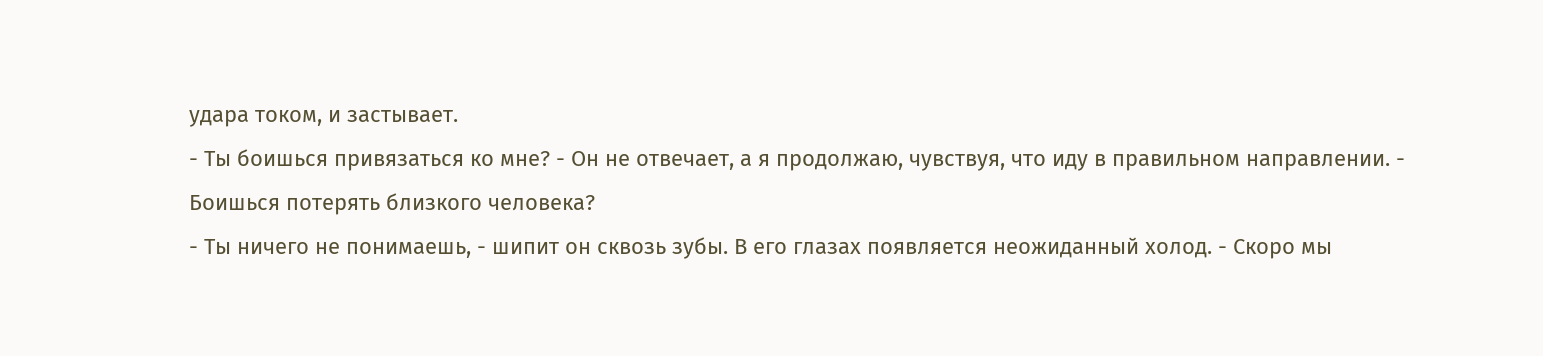удара током, и застывает.
- Ты боишься привязаться ко мне? - Он не отвечает, а я продолжаю, чувствуя, что иду в правильном направлении. - Боишься потерять близкого человека?
- Ты ничего не понимаешь, - шипит он сквозь зубы. В его глазах появляется неожиданный холод. - Скоро мы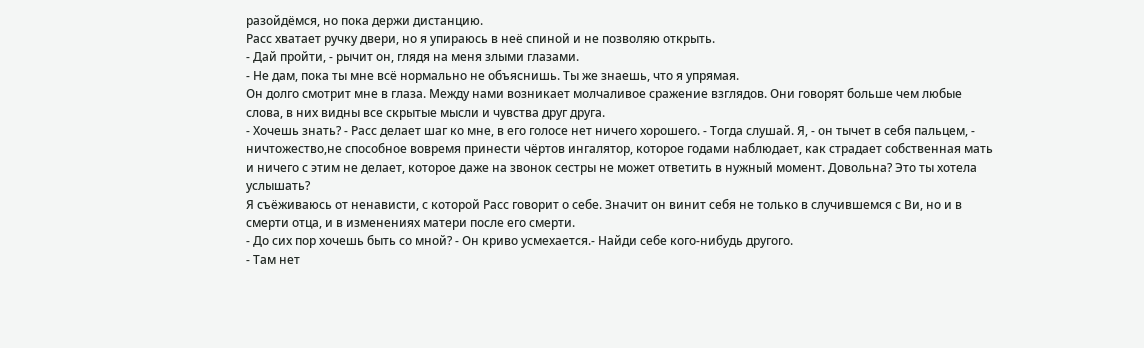разойдёмся, но пока держи дистанцию.
Расс хватает ручку двери, но я упираюсь в неё спиной и не позволяю открыть.
- Дай пройти, - рычит он, глядя на меня злыми глазами.
- Не дам, пока ты мне всё нормально не объяснишь. Ты же знаешь, что я упрямая.
Он долго смотрит мне в глаза. Между нами возникает молчаливое сражение взглядов. Они говорят больше чем любые слова, в них видны все скрытые мысли и чувства друг друга.
- Хочешь знать? - Расс делает шаг ко мне, в его голосе нет ничего хорошего. - Тогда слушай. Я, - он тычет в себя пальцем, - ничтожество,не способное вовремя принести чёртов ингалятор, которое годами наблюдает, как страдает собственная мать и ничего с этим не делает, которое даже на звонок сестры не может ответить в нужный момент. Довольна? Это ты хотела услышать?
Я съёживаюсь от ненависти, с которой Расс говорит о себе. Значит он винит себя не только в случившемся с Ви, но и в смерти отца, и в изменениях матери после его смерти.
- До сих пор хочешь быть со мной? - Он криво усмехается.- Найди себе кого-нибудь другого.
- Там нет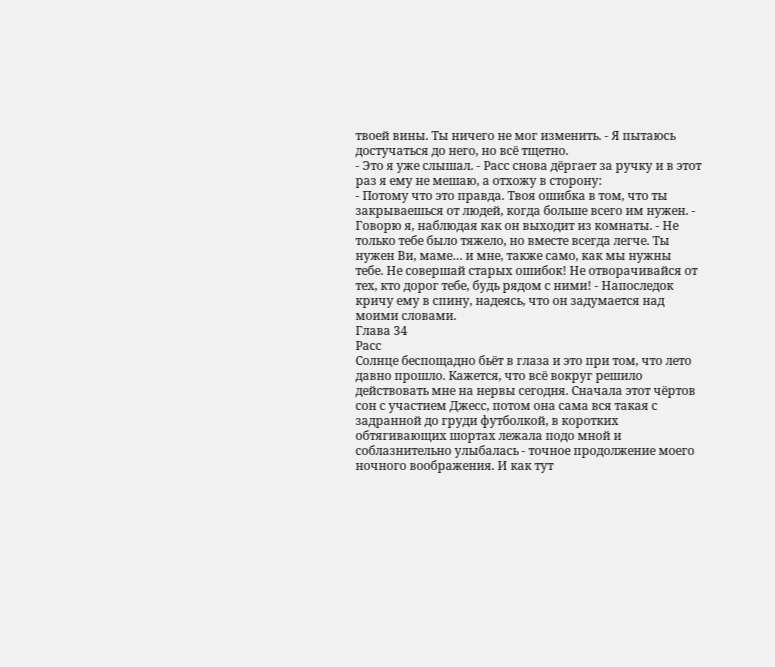твоей вины. Ты ничего не мог изменить. - Я пытаюсь достучаться до него, но всё тщетно.
- Это я уже слышал. - Расс снова дёргает за ручку и в этот раз я ему не мешаю, а отхожу в сторону:
- Потому что это правда. Твоя ошибка в том, что ты закрываешься от людей, когда больше всего им нужен. - Говорю я, наблюдая как он выходит из комнаты. - Не только тебе было тяжело, но вместе всегда легче. Ты нужен Ви, маме… и мне, также само, как мы нужны тебе. Не совершай старых ошибок! Не отворачивайся от тех, кто дорог тебе, будь рядом с ними! - Напоследок кричу ему в спину, надеясь, что он задумается над моими словами.
Глава 34
Расс
Солнце беспощадно бьёт в глаза и это при том, что лето давно прошло. Кажется, что всё вокруг решило действовать мне на нервы сегодня. Сначала этот чёртов сон с участием Джесс, потом она сама вся такая с задранной до груди футболкой, в коротких обтягивающих шортах лежала подо мной и соблазнительно улыбалась - точное продолжение моего ночного воображения. И как тут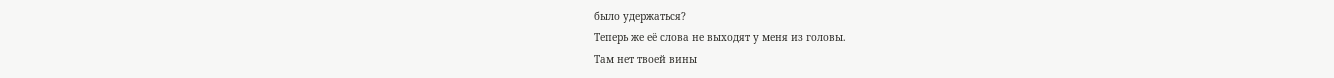было удержаться?
Теперь же её слова не выходят у меня из головы.
Там нет твоей вины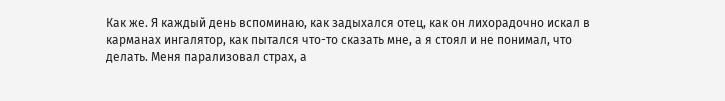Как же. Я каждый день вспоминаю, как задыхался отец, как он лихорадочно искал в карманах ингалятор, как пытался что-то сказать мне, а я стоял и не понимал, что делать. Меня парализовал страх, а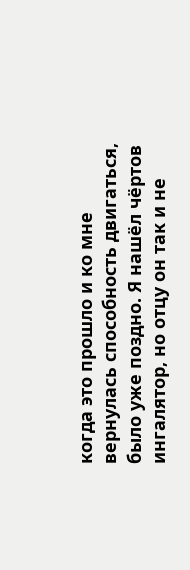когда это прошло и ко мне вернулась способность двигаться, было уже поздно. Я нашёл чёртов ингалятор, но отцу он так и не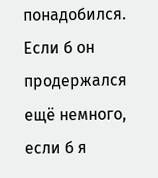понадобился. Если б он продержался ещё немного, если б я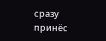сразу принёс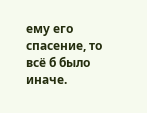ему его спасение, то всё б было иначе.